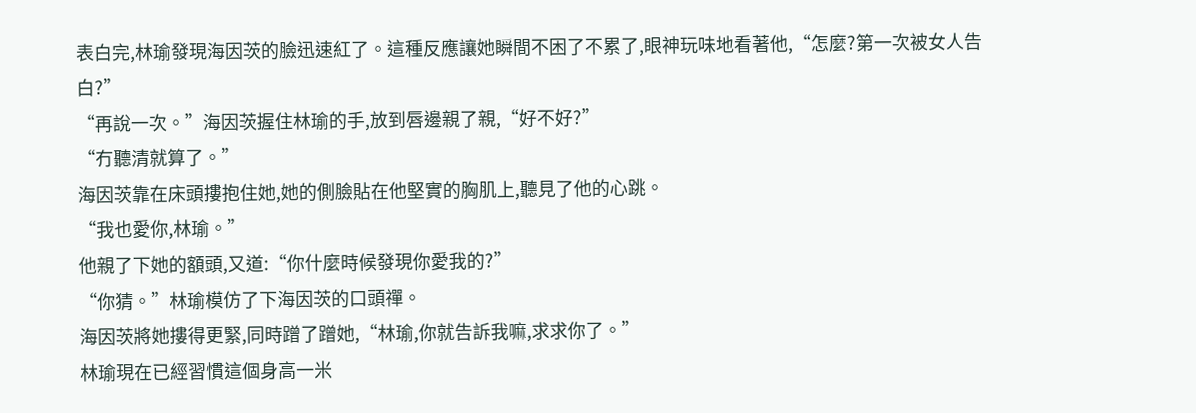表白完,林瑜發現海因茨的臉迅速紅了。這種反應讓她瞬間不困了不累了,眼神玩味地看著他,“怎麼?第一次被女人告白?”
“再說一次。”海因茨握住林瑜的手,放到唇邊親了親,“好不好?”
“冇聽清就算了。”
海因茨靠在床頭摟抱住她,她的側臉貼在他堅實的胸肌上,聽見了他的心跳。
“我也愛你,林瑜。”
他親了下她的額頭,又道:“你什麼時候發現你愛我的?”
“你猜。”林瑜模仿了下海因茨的口頭禪。
海因茨將她摟得更緊,同時蹭了蹭她,“林瑜,你就告訴我嘛,求求你了。”
林瑜現在已經習慣這個身高一米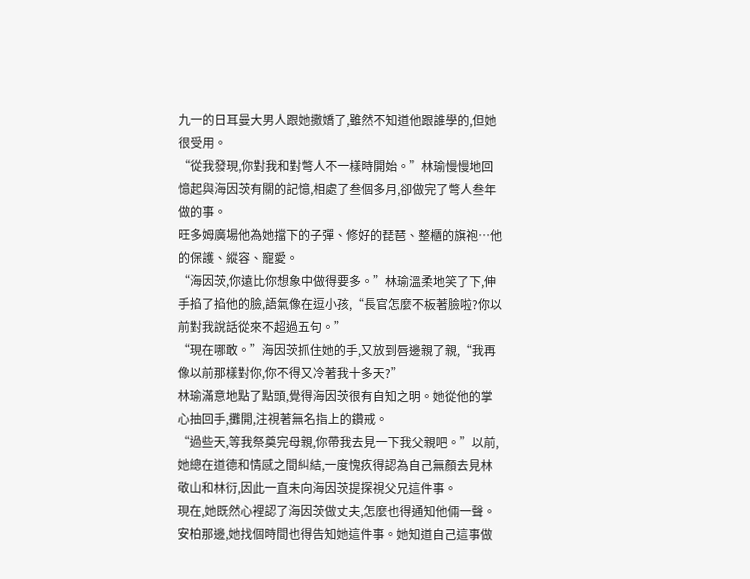九一的日耳曼大男人跟她撒嬌了,雖然不知道他跟誰學的,但她很受用。
“從我發現,你對我和對彆人不一樣時開始。”林瑜慢慢地回憶起與海因茨有關的記憶,相處了叁個多月,卻做完了彆人叁年做的事。
旺多姆廣場他為她擋下的子彈、修好的琵琶、整櫃的旗袍…他的保護、縱容、寵愛。
“海因茨,你遠比你想象中做得要多。”林瑜溫柔地笑了下,伸手掐了掐他的臉,語氣像在逗小孩,“長官怎麼不板著臉啦?你以前對我說話從來不超過五句。”
“現在哪敢。”海因茨抓住她的手,又放到唇邊親了親,“我再像以前那樣對你,你不得又冷著我十多天?”
林瑜滿意地點了點頭,覺得海因茨很有自知之明。她從他的掌心抽回手,攤開,注視著無名指上的鑽戒。
“過些天,等我祭奠完母親,你帶我去見一下我父親吧。”以前,她總在道德和情感之間糾結,一度愧疚得認為自己無顏去見林敬山和林衍,因此一直未向海因茨提探視父兄這件事。
現在,她既然心裡認了海因茨做丈夫,怎麼也得通知他倆一聲。
安柏那邊,她找個時間也得告知她這件事。她知道自己這事做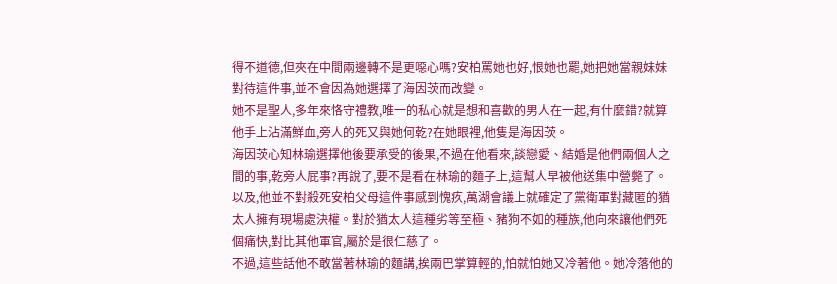得不道德,但夾在中間兩邊轉不是更噁心嗎?安柏罵她也好,恨她也罷,她把她當親妹妹對待這件事,並不會因為她選擇了海因茨而改變。
她不是聖人,多年來恪守禮教,唯一的私心就是想和喜歡的男人在一起,有什麼錯?就算他手上沾滿鮮血,旁人的死又與她何乾?在她眼裡,他隻是海因茨。
海因茨心知林瑜選擇他後要承受的後果,不過在他看來,談戀愛、結婚是他們兩個人之間的事,乾旁人屁事?再說了,要不是看在林瑜的麵子上,這幫人早被他送集中營斃了。
以及,他並不對殺死安柏父母這件事感到愧疚,萬湖會議上就確定了黨衛軍對藏匿的猶太人擁有現場處決權。對於猶太人這種劣等至極、豬狗不如的種族,他向來讓他們死個痛快,對比其他軍官,屬於是很仁慈了。
不過,這些話他不敢當著林瑜的麵講,挨兩巴掌算輕的,怕就怕她又冷著他。她冷落他的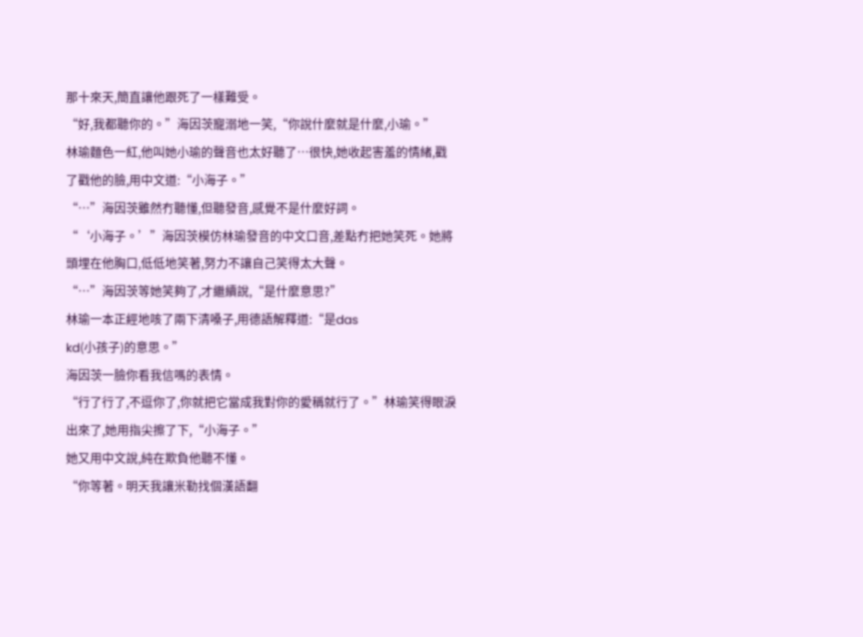那十來天,簡直讓他跟死了一樣難受。
“好,我都聽你的。”海因茨寵溺地一笑,“你說什麼就是什麼,小瑜。”
林瑜麵色一紅,他叫她小瑜的聲音也太好聽了…很快,她收起害羞的情緒,戳了戳他的臉,用中文道:“小海子。”
“…”海因茨雖然冇聽懂,但聽發音,感覺不是什麼好詞。
“‘小海子。’”海因茨模仿林瑜發音的中文口音,差點冇把她笑死。她將頭埋在他胸口,低低地笑著,努力不讓自己笑得太大聲。
“…”海因茨等她笑夠了,才繼續說,“是什麼意思?”
林瑜一本正經地咳了兩下清嗓子,用德語解釋道:“是das
kd(小孩子)的意思。”
海因茨一臉你看我信嗎的表情。
“行了行了,不逗你了,你就把它當成我對你的愛稱就行了。”林瑜笑得眼淚出來了,她用指尖擦了下,“小海子。”
她又用中文說,純在欺負他聽不懂。
“你等著。明天我讓米勒找個漢語翻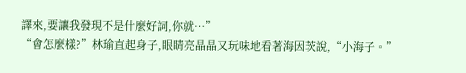譯來,要讓我發現不是什麼好詞,你就…”
“會怎麼樣?”林瑜直起身子,眼睛亮晶晶又玩味地看著海因茨說,“小海子。”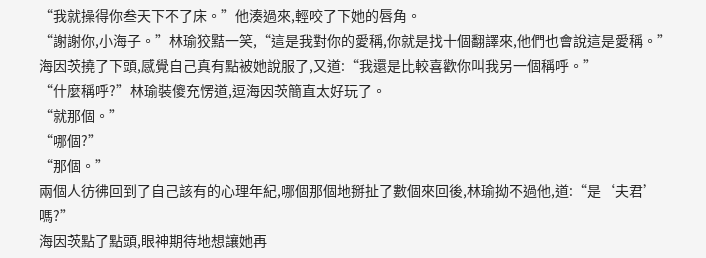“我就操得你叁天下不了床。”他湊過來,輕咬了下她的唇角。
“謝謝你,小海子。”林瑜狡黠一笑,“這是我對你的愛稱,你就是找十個翻譯來,他們也會說這是愛稱。”
海因茨撓了下頭,感覺自己真有點被她說服了,又道:“我還是比較喜歡你叫我另一個稱呼。”
“什麼稱呼?”林瑜裝傻充愣道,逗海因茨簡直太好玩了。
“就那個。”
“哪個?”
“那個。”
兩個人彷彿回到了自己該有的心理年紀,哪個那個地掰扯了數個來回後,林瑜拗不過他,道:“是‘夫君’嗎?”
海因茨點了點頭,眼神期待地想讓她再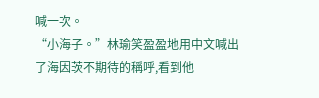喊一次。
“小海子。”林瑜笑盈盈地用中文喊出了海因茨不期待的稱呼,看到他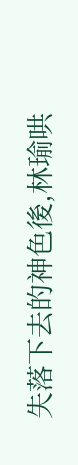失落下去的神色後,林瑜哄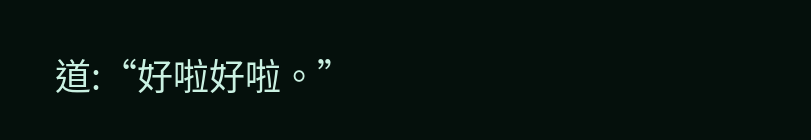道:“好啦好啦。”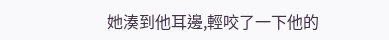她湊到他耳邊,輕咬了一下他的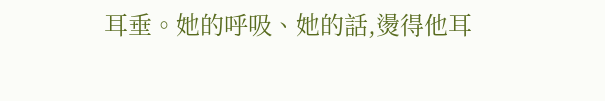耳垂。她的呼吸、她的話,燙得他耳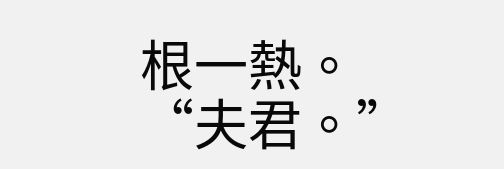根一熱。
“夫君。”